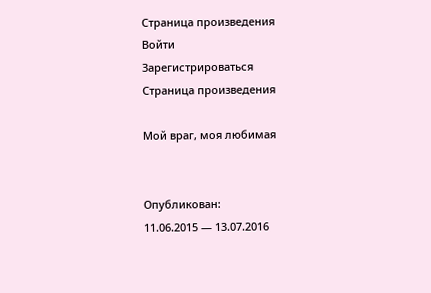Страница произведения
Войти
Зарегистрироваться
Страница произведения

Мой враг, моя любимая


Опубликован:
11.06.2015 — 13.07.2016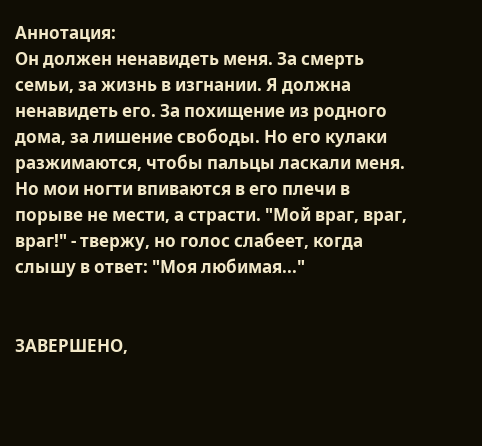Аннотация:
Он должен ненавидеть меня. За смерть семьи, за жизнь в изгнании. Я должна ненавидеть его. За похищение из родного дома, за лишение свободы. Но его кулаки разжимаются, чтобы пальцы ласкали меня. Но мои ногти впиваются в его плечи в порыве не мести, а страсти. "Мой враг, враг, враг!" - твержу, но голос слабеет, когда слышу в ответ: "Моя любимая..."


ЗАВЕРШЕНО,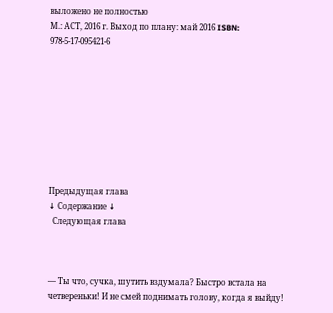выложено не полностью
М.: АСТ, 2016 г. Выход по плану: май 2016 ISBN: 978-5-17-095421-6









Предыдущая глава
↓ Содержание ↓
  Следующая глава



— Ты что, сучка, шутить вздумала? Быстро встала на четвереньки! И не смей поднимать голову, когда я выйду!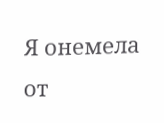Я онемела от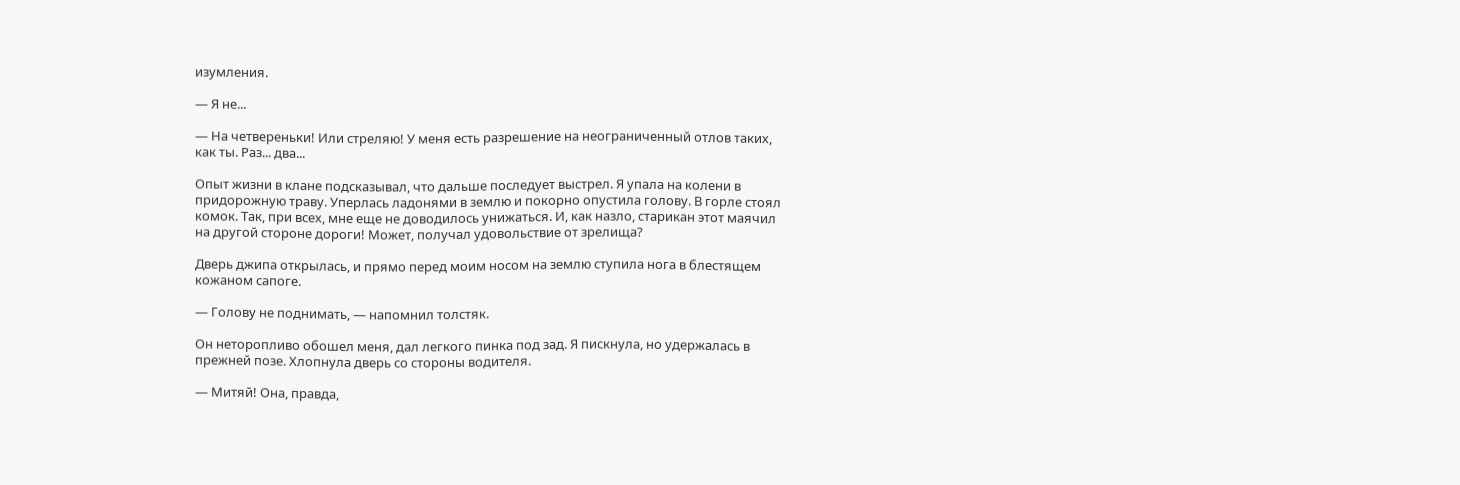изумления.

— Я не...

— На четвереньки! Или стреляю! У меня есть разрешение на неограниченный отлов таких, как ты. Раз... два...

Опыт жизни в клане подсказывал, что дальше последует выстрел. Я упала на колени в придорожную траву. Уперлась ладонями в землю и покорно опустила голову. В горле стоял комок. Так, при всех, мне еще не доводилось унижаться. И, как назло, старикан этот маячил на другой стороне дороги! Может, получал удовольствие от зрелища?

Дверь джипа открылась, и прямо перед моим носом на землю ступила нога в блестящем кожаном сапоге.

— Голову не поднимать, — напомнил толстяк.

Он неторопливо обошел меня, дал легкого пинка под зад. Я пискнула, но удержалась в прежней позе. Хлопнула дверь со стороны водителя.

— Митяй! Она, правда,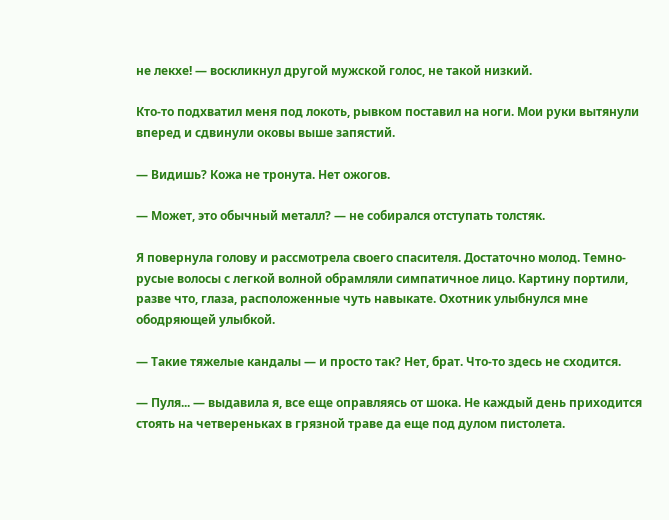не лекхе! — воскликнул другой мужской голос, не такой низкий.

Кто-то подхватил меня под локоть, рывком поставил на ноги. Мои руки вытянули вперед и сдвинули оковы выше запястий.

— Видишь? Кожа не тронута. Нет ожогов.

— Может, это обычный металл? — не собирался отступать толстяк.

Я повернула голову и рассмотрела своего спасителя. Достаточно молод. Темно-русые волосы с легкой волной обрамляли симпатичное лицо. Картину портили, разве что, глаза, расположенные чуть навыкате. Охотник улыбнулся мне ободряющей улыбкой.

— Такие тяжелые кандалы — и просто так? Нет, брат. Что-то здесь не сходится.

— Пуля... — выдавила я, все еще оправляясь от шока. Не каждый день приходится стоять на четвереньках в грязной траве да еще под дулом пистолета.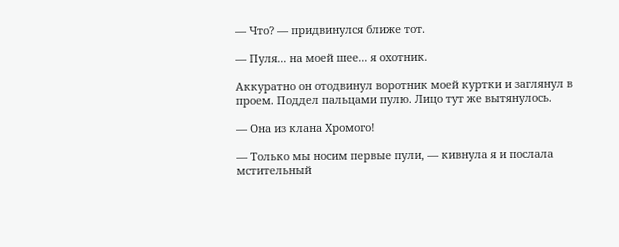— Что? — придвинулся ближе тот.

— Пуля... на моей шее... я охотник.

Аккуратно он отодвинул воротник моей куртки и заглянул в проем. Поддел пальцами пулю. Лицо тут же вытянулось.

— Она из клана Хромого!

— Только мы носим первые пули, — кивнула я и послала мстительный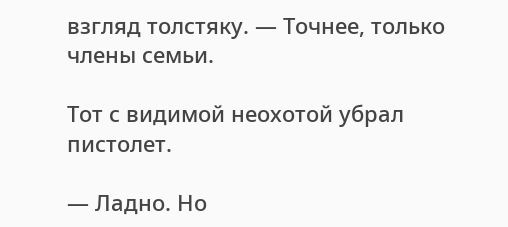взгляд толстяку. — Точнее, только члены семьи.

Тот с видимой неохотой убрал пистолет.

— Ладно. Но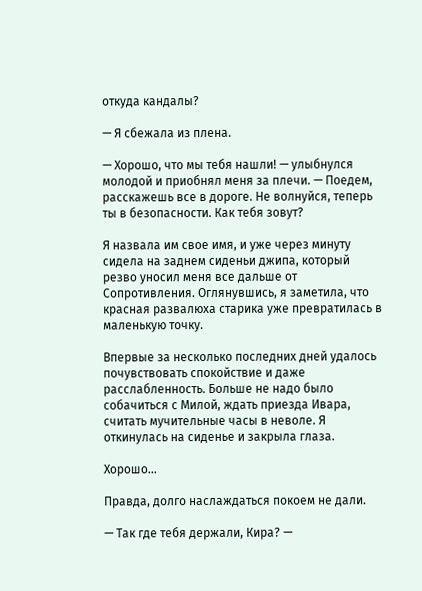откуда кандалы?

— Я сбежала из плена.

— Хорошо, что мы тебя нашли! — улыбнулся молодой и приобнял меня за плечи. — Поедем, расскажешь все в дороге. Не волнуйся, теперь ты в безопасности. Как тебя зовут?

Я назвала им свое имя, и уже через минуту сидела на заднем сиденьи джипа, который резво уносил меня все дальше от Сопротивления. Оглянувшись, я заметила, что красная развалюха старика уже превратилась в маленькую точку.

Впервые за несколько последних дней удалось почувствовать спокойствие и даже расслабленность. Больше не надо было собачиться с Милой, ждать приезда Ивара, считать мучительные часы в неволе. Я откинулась на сиденье и закрыла глаза.

Хорошо...

Правда, долго наслаждаться покоем не дали.

— Так где тебя держали, Кира? —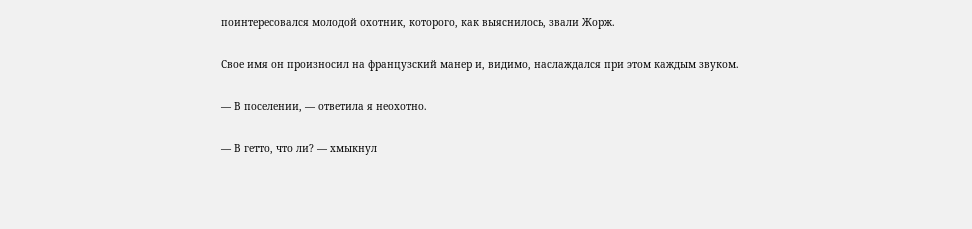поинтересовался молодой охотник, которого, как выяснилось, звали Жорж.

Свое имя он произносил на французский манер и, видимо, наслаждался при этом каждым звуком.

— В поселении, — ответила я неохотно.

— В гетто, что ли? — хмыкнул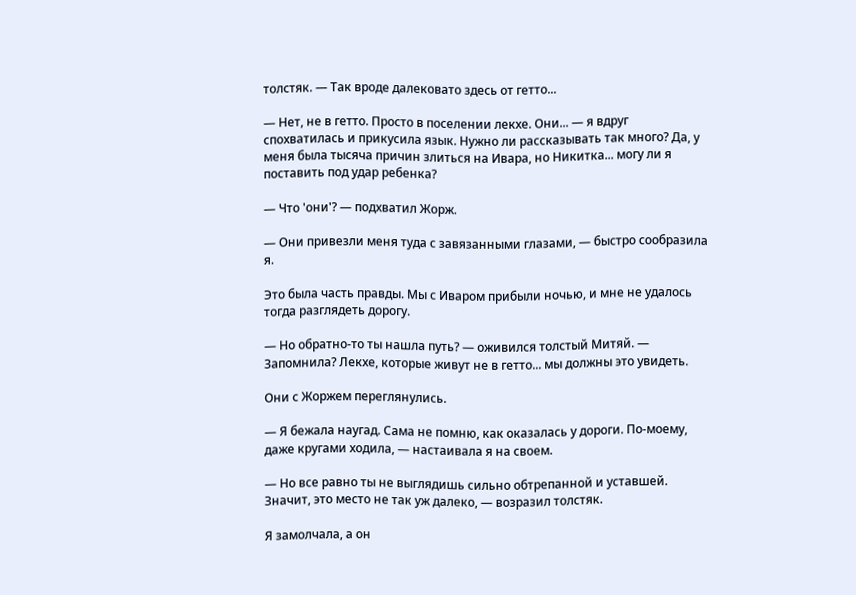толстяк. — Так вроде далековато здесь от гетто...

— Нет, не в гетто. Просто в поселении лекхе. Они... — я вдруг спохватилась и прикусила язык. Нужно ли рассказывать так много? Да, у меня была тысяча причин злиться на Ивара, но Никитка... могу ли я поставить под удар ребенка?

— Что 'они'? — подхватил Жорж.

— Они привезли меня туда с завязанными глазами, — быстро сообразила я.

Это была часть правды. Мы с Иваром прибыли ночью, и мне не удалось тогда разглядеть дорогу.

— Но обратно-то ты нашла путь? — оживился толстый Митяй. — Запомнила? Лекхе, которые живут не в гетто... мы должны это увидеть.

Они с Жоржем переглянулись.

— Я бежала наугад. Сама не помню, как оказалась у дороги. По-моему, даже кругами ходила, — настаивала я на своем.

— Но все равно ты не выглядишь сильно обтрепанной и уставшей. Значит, это место не так уж далеко, — возразил толстяк.

Я замолчала, а он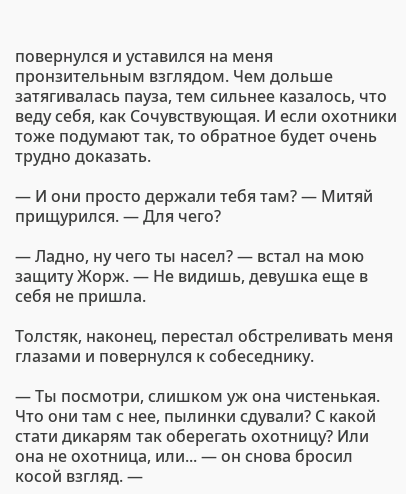повернулся и уставился на меня пронзительным взглядом. Чем дольше затягивалась пауза, тем сильнее казалось, что веду себя, как Сочувствующая. И если охотники тоже подумают так, то обратное будет очень трудно доказать.

— И они просто держали тебя там? — Митяй прищурился. — Для чего?

— Ладно, ну чего ты насел? — встал на мою защиту Жорж. — Не видишь, девушка еще в себя не пришла.

Толстяк, наконец, перестал обстреливать меня глазами и повернулся к собеседнику.

— Ты посмотри, слишком уж она чистенькая. Что они там с нее, пылинки сдували? С какой стати дикарям так оберегать охотницу? Или она не охотница, или... — он снова бросил косой взгляд. —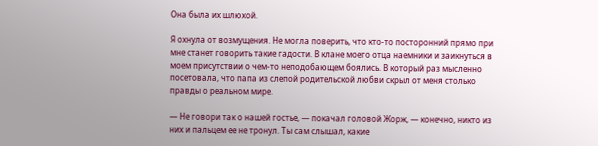Она была их шлюхой.

Я охнула от возмущения. Не могла поверить, что кто-то посторонний прямо при мне станет говорить такие гадости. В клане моего отца наемники и заикнуться в моем присутствии о чем-то неподобающем боялись. В который раз мысленно посетовала, что папа из слепой родительской любви скрыл от меня столько правды о реальном мире.

— Не говори так о нашей гостье, — покачал головой Жорж, — конечно, никто из них и пальцем ее не тронул. Ты сам слышал, какие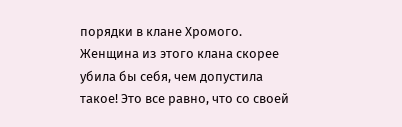порядки в клане Хромого. Женщина из этого клана скорее убила бы себя, чем допустила такое! Это все равно, что со своей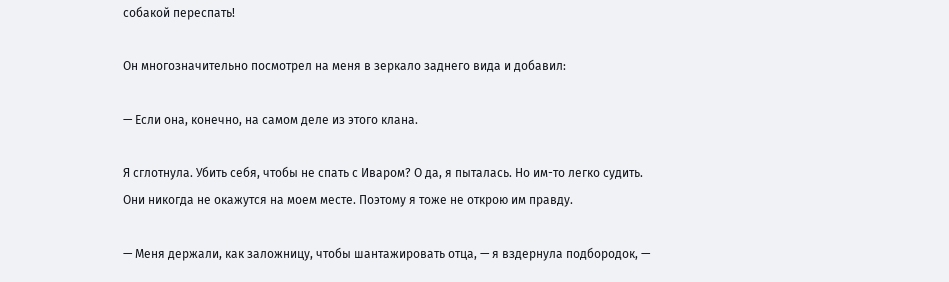собакой переспать!

Он многозначительно посмотрел на меня в зеркало заднего вида и добавил:

— Если она, конечно, на самом деле из этого клана.

Я сглотнула. Убить себя, чтобы не спать с Иваром? О да, я пыталась. Но им-то легко судить. Они никогда не окажутся на моем месте. Поэтому я тоже не открою им правду.

— Меня держали, как заложницу, чтобы шантажировать отца, — я вздернула подбородок, —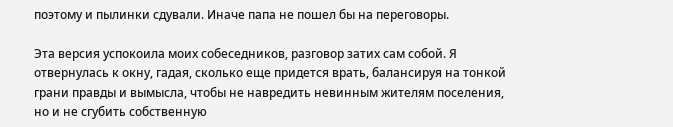поэтому и пылинки сдували. Иначе папа не пошел бы на переговоры.

Эта версия успокоила моих собеседников, разговор затих сам собой. Я отвернулась к окну, гадая, сколько еще придется врать, балансируя на тонкой грани правды и вымысла, чтобы не навредить невинным жителям поселения, но и не сгубить собственную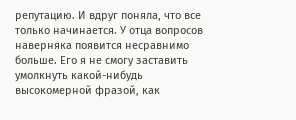репутацию. И вдруг поняла, что все только начинается. У отца вопросов наверняка появится несравнимо больше. Его я не смогу заставить умолкнуть какой-нибудь высокомерной фразой, как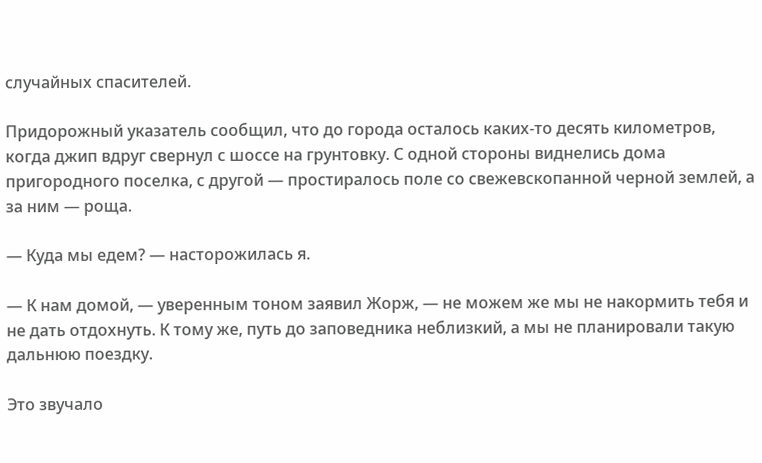случайных спасителей.

Придорожный указатель сообщил, что до города осталось каких-то десять километров, когда джип вдруг свернул с шоссе на грунтовку. С одной стороны виднелись дома пригородного поселка, с другой — простиралось поле со свежевскопанной черной землей, а за ним — роща.

— Куда мы едем? — насторожилась я.

— К нам домой, — уверенным тоном заявил Жорж, — не можем же мы не накормить тебя и не дать отдохнуть. К тому же, путь до заповедника неблизкий, а мы не планировали такую дальнюю поездку.

Это звучало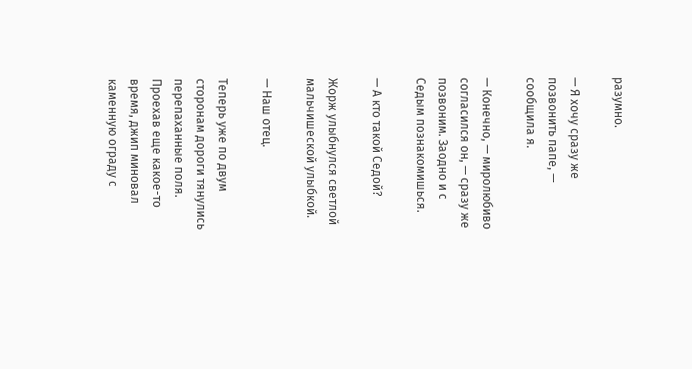разумно.

— Я хочу сразу же позвонить папе, — сообщила я.

— Конечно, — миролюбиво согласился он, — сразу же позвоним. Заодно и с Седым познакомишься.

— А кто такой Седой?

Жорж улыбнулся светлой мальчишеской улыбкой.

— Наш отец.

Теперь уже по двум сторонам дороги тянулись перепаханные поля. Проехав еще какое-то время, джип миновал каменную ограду с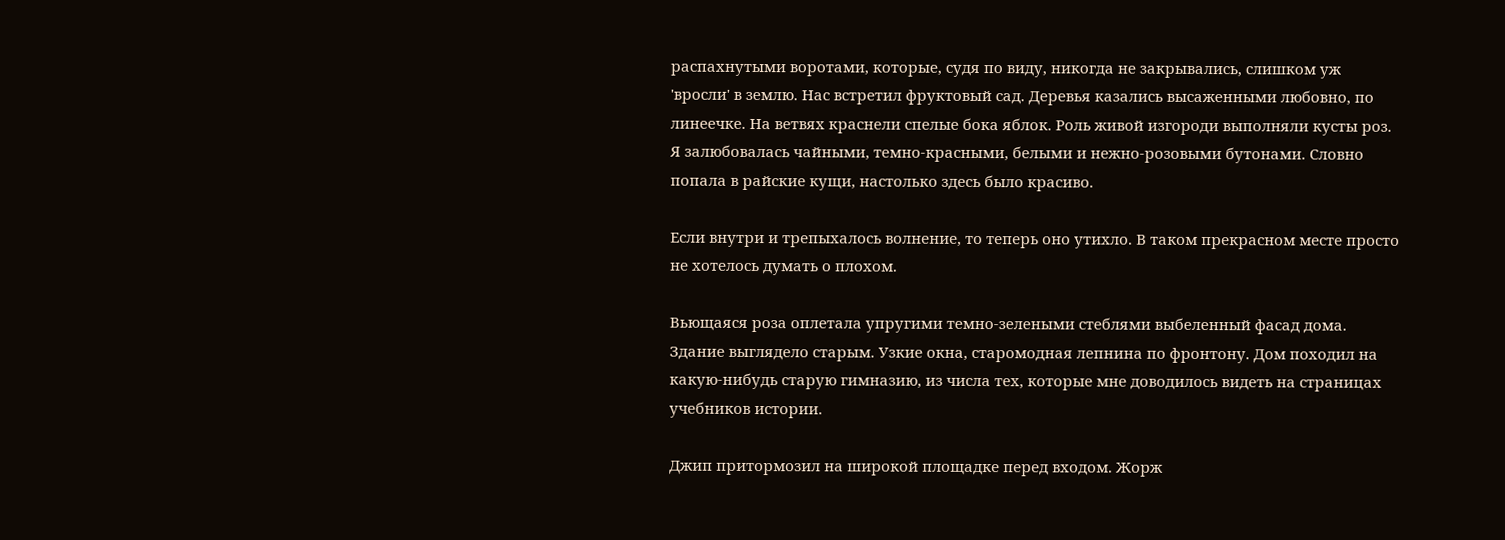распахнутыми воротами, которые, судя по виду, никогда не закрывались, слишком уж 'вросли' в землю. Нас встретил фруктовый сад. Деревья казались высаженными любовно, по линеечке. На ветвях краснели спелые бока яблок. Роль живой изгороди выполняли кусты роз. Я залюбовалась чайными, темно-красными, белыми и нежно-розовыми бутонами. Словно попала в райские кущи, настолько здесь было красиво.

Если внутри и трепыхалось волнение, то теперь оно утихло. В таком прекрасном месте просто не хотелось думать о плохом.

Вьющаяся роза оплетала упругими темно-зелеными стеблями выбеленный фасад дома. Здание выглядело старым. Узкие окна, старомодная лепнина по фронтону. Дом походил на какую-нибудь старую гимназию, из числа тех, которые мне доводилось видеть на страницах учебников истории.

Джип притормозил на широкой площадке перед входом. Жорж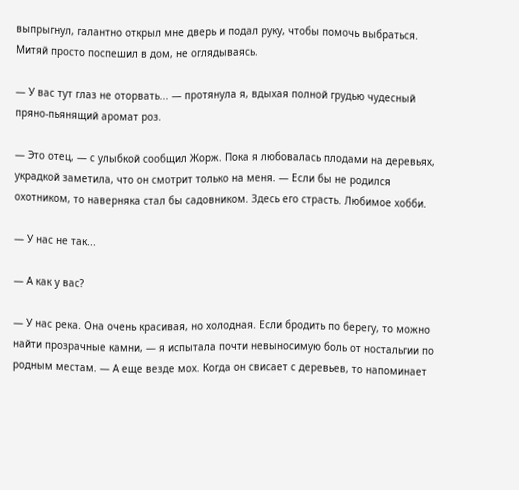выпрыгнул, галантно открыл мне дверь и подал руку, чтобы помочь выбраться. Митяй просто поспешил в дом, не оглядываясь.

— У вас тут глаз не оторвать... — протянула я, вдыхая полной грудью чудесный пряно-пьянящий аромат роз.

— Это отец, — с улыбкой сообщил Жорж. Пока я любовалась плодами на деревьях, украдкой заметила, что он смотрит только на меня. — Если бы не родился охотником, то наверняка стал бы садовником. Здесь его страсть. Любимое хобби.

— У нас не так...

— А как у вас?

— У нас река. Она очень красивая, но холодная. Если бродить по берегу, то можно найти прозрачные камни, — я испытала почти невыносимую боль от ностальгии по родным местам. — А еще везде мох. Когда он свисает с деревьев, то напоминает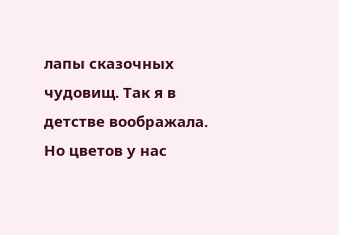лапы сказочных чудовищ. Так я в детстве воображала. Но цветов у нас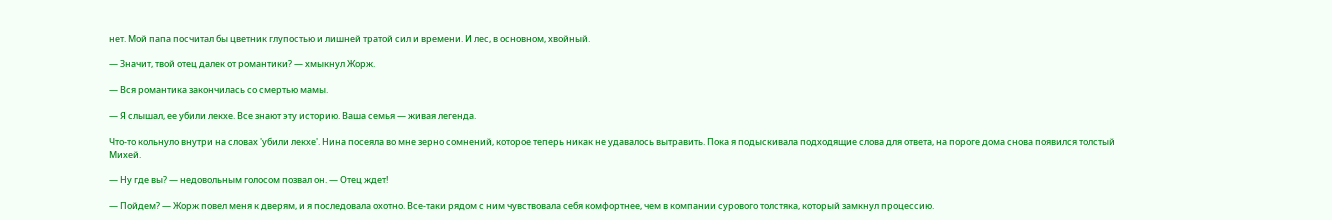нет. Мой папа посчитал бы цветник глупостью и лишней тратой сил и времени. И лес, в основном, хвойный.

— Значит, твой отец далек от романтики? — хмыкнул Жорж.

— Вся романтика закончилась со смертью мамы.

— Я слышал, ее убили лекхе. Все знают эту историю. Ваша семья — живая легенда.

Что-то кольнуло внутри на словах 'убили лекхе'. Нина посеяла во мне зерно сомнений, которое теперь никак не удавалось вытравить. Пока я подыскивала подходящие слова для ответа, на пороге дома снова появился толстый Михей.

— Ну где вы? — недовольным голосом позвал он. — Отец ждет!

— Пойдем? — Жорж повел меня к дверям, и я последовала охотно. Все-таки рядом с ним чувствовала себя комфортнее, чем в компании сурового толстяка, который замкнул процессию.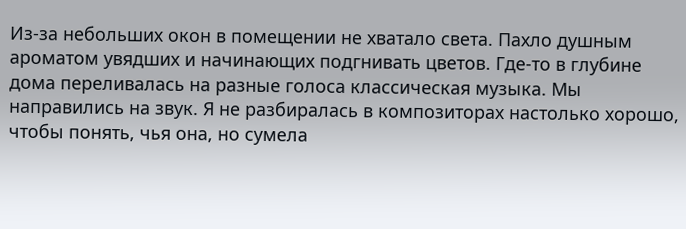Из-за небольших окон в помещении не хватало света. Пахло душным ароматом увядших и начинающих подгнивать цветов. Где-то в глубине дома переливалась на разные голоса классическая музыка. Мы направились на звук. Я не разбиралась в композиторах настолько хорошо, чтобы понять, чья она, но сумела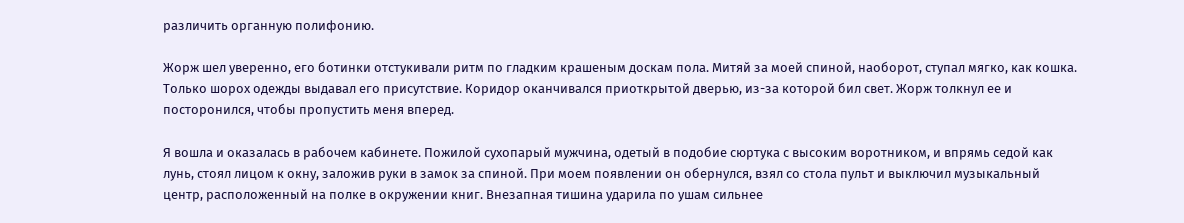различить органную полифонию.

Жорж шел уверенно, его ботинки отстукивали ритм по гладким крашеным доскам пола. Митяй за моей спиной, наоборот, ступал мягко, как кошка. Только шорох одежды выдавал его присутствие. Коридор оканчивался приоткрытой дверью, из-за которой бил свет. Жорж толкнул ее и посторонился, чтобы пропустить меня вперед.

Я вошла и оказалась в рабочем кабинете. Пожилой сухопарый мужчина, одетый в подобие сюртука с высоким воротником, и впрямь седой как лунь, стоял лицом к окну, заложив руки в замок за спиной. При моем появлении он обернулся, взял со стола пульт и выключил музыкальный центр, расположенный на полке в окружении книг. Внезапная тишина ударила по ушам сильнее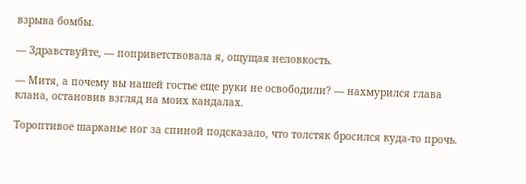взрыва бомбы.

— Здравствуйте, — поприветствовала я, ощущая неловкость.

— Митя, а почему вы нашей гостье еще руки не освободили? — нахмурился глава клана, остановив взгляд на моих кандалах.

Тороптивое шарканье ног за спиной подсказало, что толстяк бросился куда-то прочь.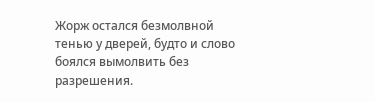Жорж остался безмолвной тенью у дверей, будто и слово боялся вымолвить без разрешения.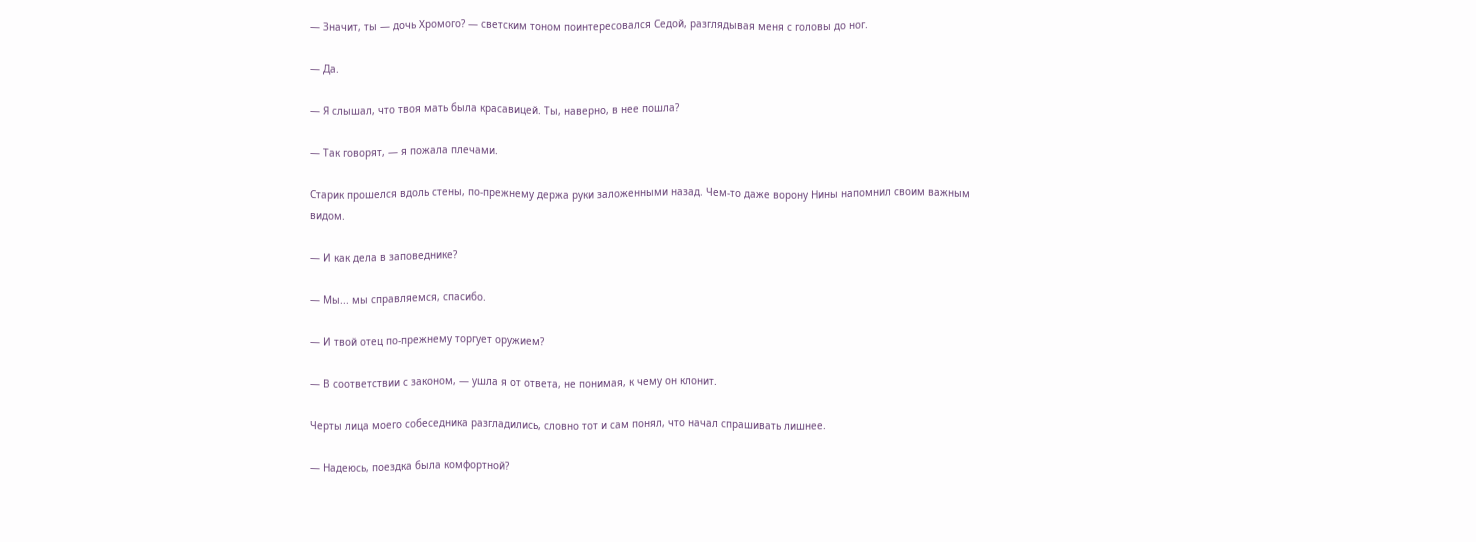— Значит, ты — дочь Хромого? — светским тоном поинтересовался Седой, разглядывая меня с головы до ног.

— Да.

— Я слышал, что твоя мать была красавицей. Ты, наверно, в нее пошла?

— Так говорят, — я пожала плечами.

Старик прошелся вдоль стены, по-прежнему держа руки заложенными назад. Чем-то даже ворону Нины напомнил своим важным видом.

— И как дела в заповеднике?

— Мы... мы справляемся, спасибо.

— И твой отец по-прежнему торгует оружием?

— В соответствии с законом, — ушла я от ответа, не понимая, к чему он клонит.

Черты лица моего собеседника разгладились, словно тот и сам понял, что начал спрашивать лишнее.

— Надеюсь, поездка была комфортной?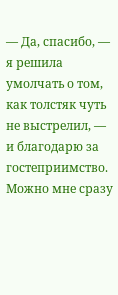— Да, спасибо, — я решила умолчать о том, как толстяк чуть не выстрелил, — и благодарю за гостеприимство. Можно мне сразу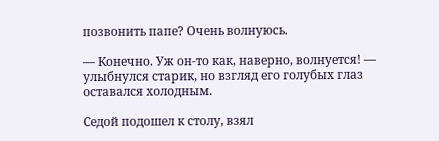позвонить папе? Очень волнуюсь.

— Конечно. Уж он-то как, наверно, волнуется! — улыбнулся старик, но взгляд его голубых глаз оставался холодным.

Седой подошел к столу, взял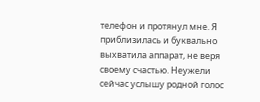телефон и протянул мне. Я приблизилась и буквально выхватила аппарат, не веря своему счастью. Неужели сейчас услышу родной голос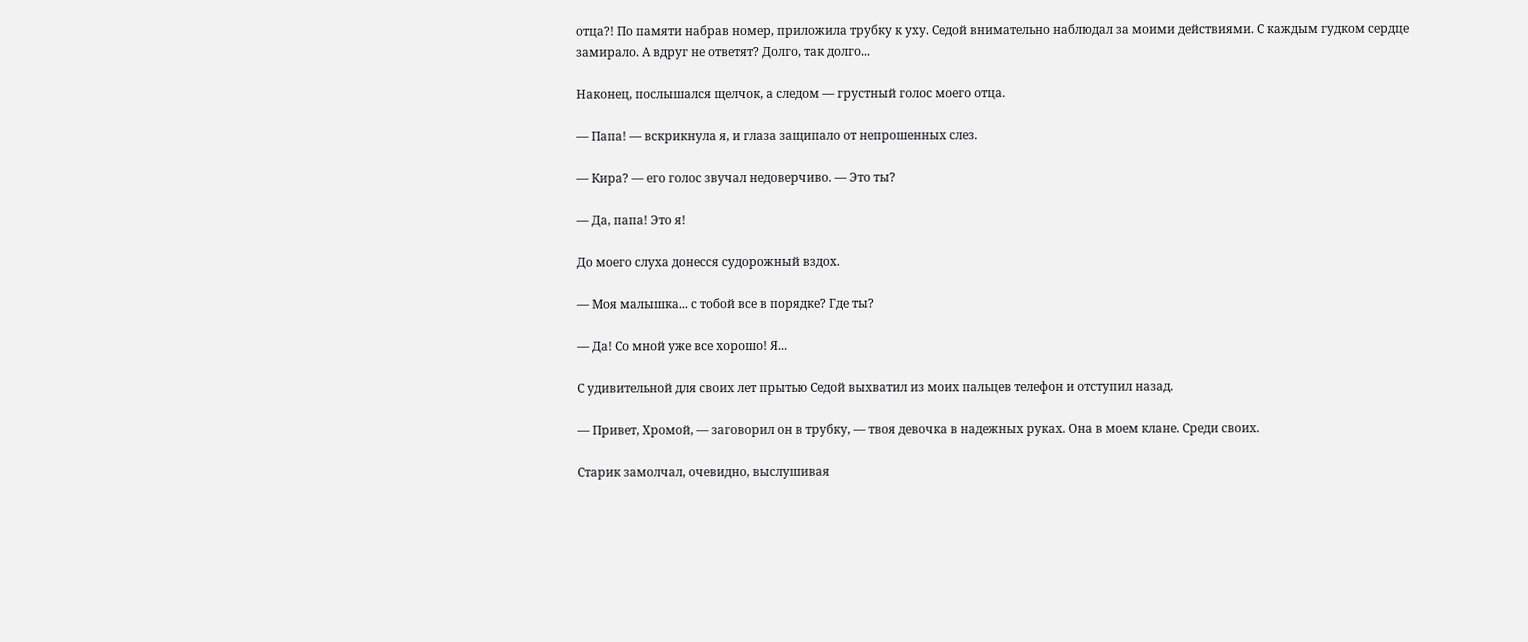отца?! По памяти набрав номер, приложила трубку к уху. Седой внимательно наблюдал за моими действиями. С каждым гудком сердце замирало. А вдруг не ответят? Долго, так долго...

Наконец, послышался щелчок, а следом — грустный голос моего отца.

— Папа! — вскрикнула я, и глаза защипало от непрошенных слез.

— Кира? — его голос звучал недоверчиво. — Это ты?

— Да, папа! Это я!

До моего слуха донесся судорожный вздох.

— Моя малышка... с тобой все в порядке? Где ты?

— Да! Со мной уже все хорошо! Я...

С удивительной для своих лет прытью Седой выхватил из моих пальцев телефон и отступил назад.

— Привет, Хромой, — заговорил он в трубку, — твоя девочка в надежных руках. Она в моем клане. Среди своих.

Старик замолчал, очевидно, выслушивая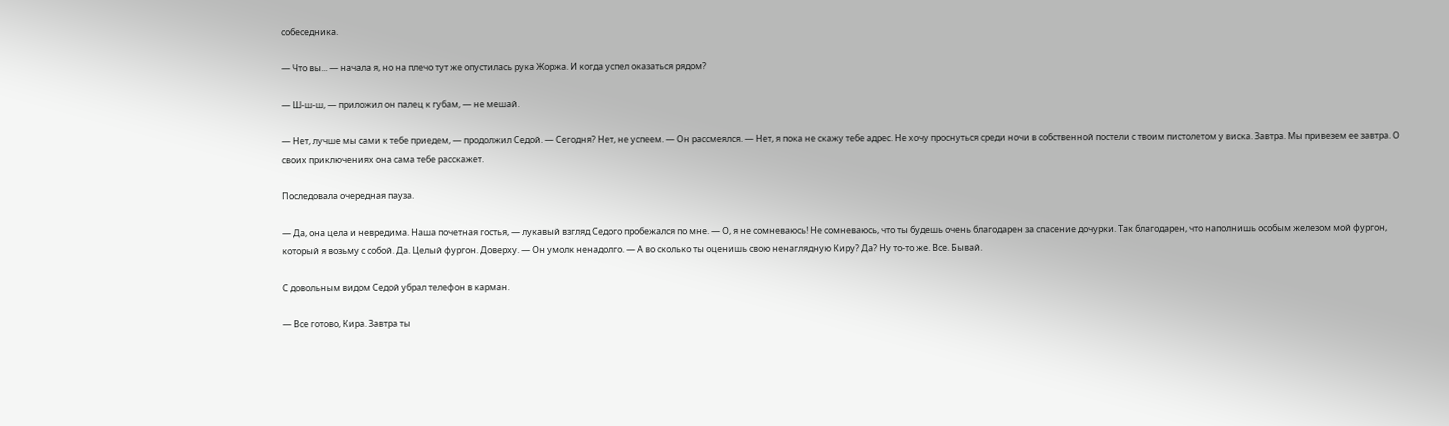собеседника.

— Что вы... — начала я, но на плечо тут же опустилась рука Жоржа. И когда успел оказаться рядом?

— Ш-ш-ш, — приложил он палец к губам, — не мешай.

— Нет, лучше мы сами к тебе приедем, — продолжил Седой. — Сегодня? Нет, не успеем. — Он рассмеялся. — Нет, я пока не скажу тебе адрес. Не хочу проснуться среди ночи в собственной постели с твоим пистолетом у виска. Завтра. Мы привезем ее завтра. О своих приключениях она сама тебе расскажет.

Последовала очередная пауза.

— Да, она цела и невредима. Наша почетная гостья, — лукавый взгляд Седого пробежался по мне. — О, я не сомневаюсь! Не сомневаюсь, что ты будешь очень благодарен за спасение дочурки. Так благодарен, что наполнишь особым железом мой фургон, который я возьму с собой. Да. Целый фургон. Доверху. — Он умолк ненадолго. — А во сколько ты оценишь свою ненаглядную Киру? Да? Ну то-то же. Все. Бывай.

С довольным видом Седой убрал телефон в карман.

— Все готово, Кира. Завтра ты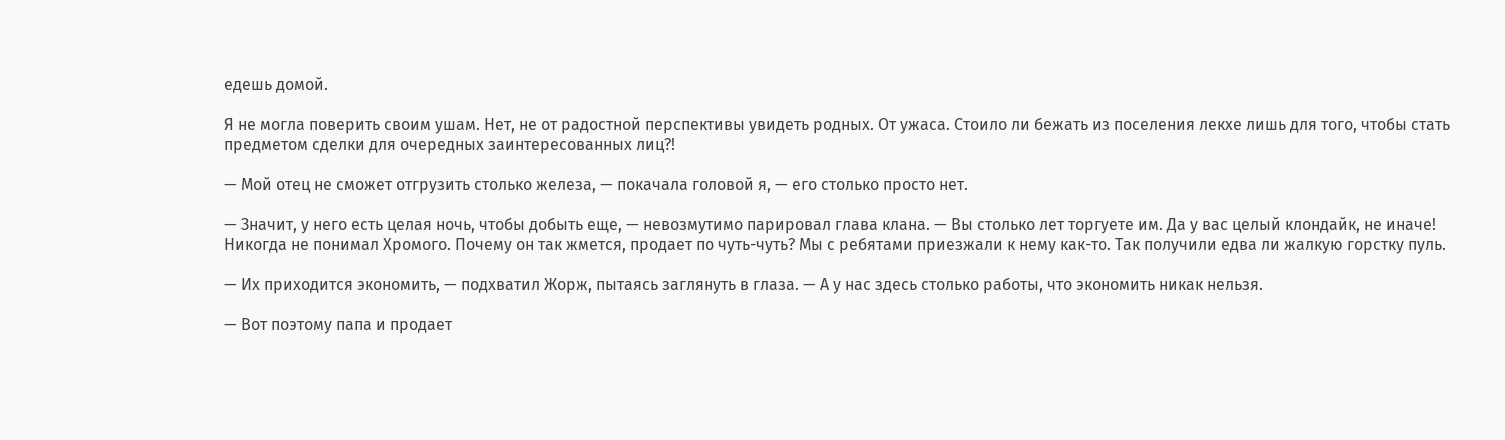едешь домой.

Я не могла поверить своим ушам. Нет, не от радостной перспективы увидеть родных. От ужаса. Стоило ли бежать из поселения лекхе лишь для того, чтобы стать предметом сделки для очередных заинтересованных лиц?!

— Мой отец не сможет отгрузить столько железа, — покачала головой я, — его столько просто нет.

— Значит, у него есть целая ночь, чтобы добыть еще, — невозмутимо парировал глава клана. — Вы столько лет торгуете им. Да у вас целый клондайк, не иначе! Никогда не понимал Хромого. Почему он так жмется, продает по чуть-чуть? Мы с ребятами приезжали к нему как-то. Так получили едва ли жалкую горстку пуль.

— Их приходится экономить, — подхватил Жорж, пытаясь заглянуть в глаза. — А у нас здесь столько работы, что экономить никак нельзя.

— Вот поэтому папа и продает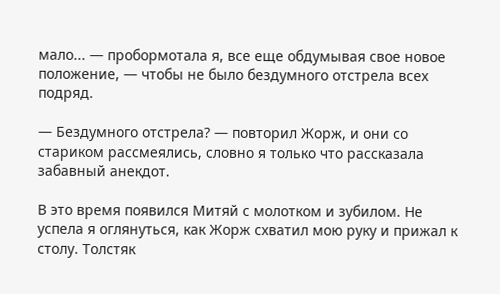мало... — пробормотала я, все еще обдумывая свое новое положение, — чтобы не было бездумного отстрела всех подряд.

— Бездумного отстрела? — повторил Жорж, и они со стариком рассмеялись, словно я только что рассказала забавный анекдот.

В это время появился Митяй с молотком и зубилом. Не успела я оглянуться, как Жорж схватил мою руку и прижал к столу. Толстяк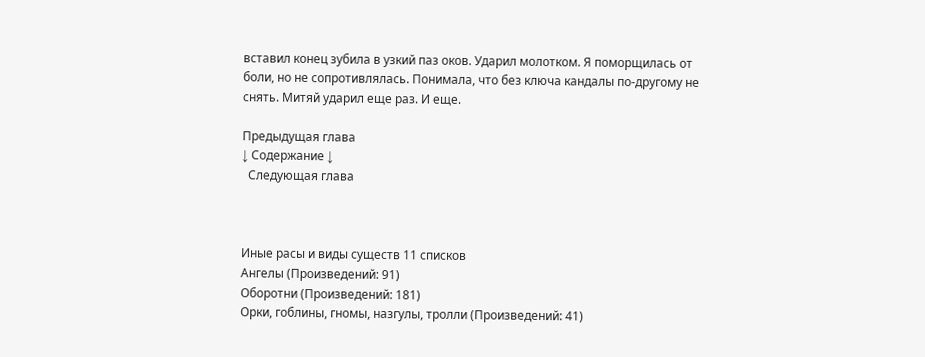вставил конец зубила в узкий паз оков. Ударил молотком. Я поморщилась от боли, но не сопротивлялась. Понимала, что без ключа кандалы по-другому не снять. Митяй ударил еще раз. И еще.

Предыдущая глава
↓ Содержание ↓
  Следующая глава



Иные расы и виды существ 11 списков
Ангелы (Произведений: 91)
Оборотни (Произведений: 181)
Орки, гоблины, гномы, назгулы, тролли (Произведений: 41)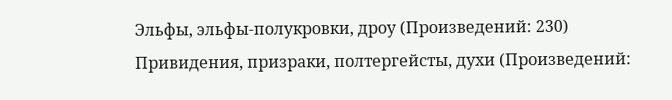Эльфы, эльфы-полукровки, дроу (Произведений: 230)
Привидения, призраки, полтергейсты, духи (Произведений: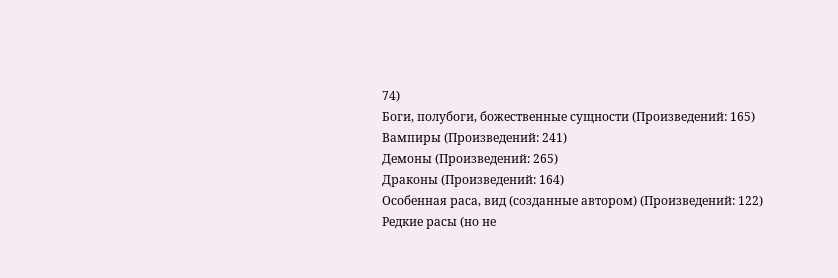74)
Боги, полубоги, божественные сущности (Произведений: 165)
Вампиры (Произведений: 241)
Демоны (Произведений: 265)
Драконы (Произведений: 164)
Особенная раса, вид (созданные автором) (Произведений: 122)
Редкие расы (но не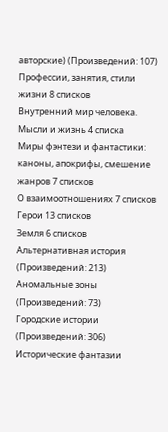авторские) (Произведений: 107)
Профессии, занятия, стили жизни 8 списков
Внутренний мир человека. Мысли и жизнь 4 списка
Миры фэнтези и фантастики: каноны, апокрифы, смешение жанров 7 списков
О взаимоотношениях 7 списков
Герои 13 списков
Земля 6 списков
Альтернативная история (Произведений: 213)
Аномальные зоны (Произведений: 73)
Городские истории (Произведений: 306)
Исторические фантазии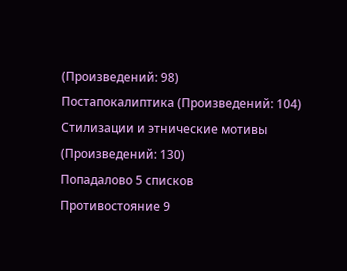(Произведений: 98)
Постапокалиптика (Произведений: 104)
Стилизации и этнические мотивы (Произведений: 130)
Попадалово 5 списков
Противостояние 9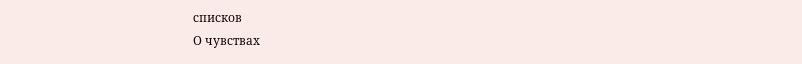списков
О чувствах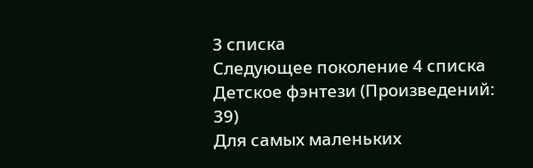3 списка
Следующее поколение 4 списка
Детское фэнтези (Произведений: 39)
Для самых маленьких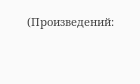(Произведений: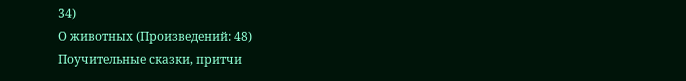34)
О животных (Произведений: 48)
Поучительные сказки, притчи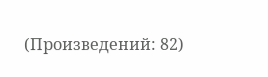(Произведений: 82)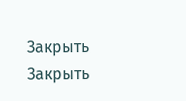Закрыть
Закрыть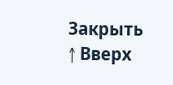Закрыть
↑ Вверх